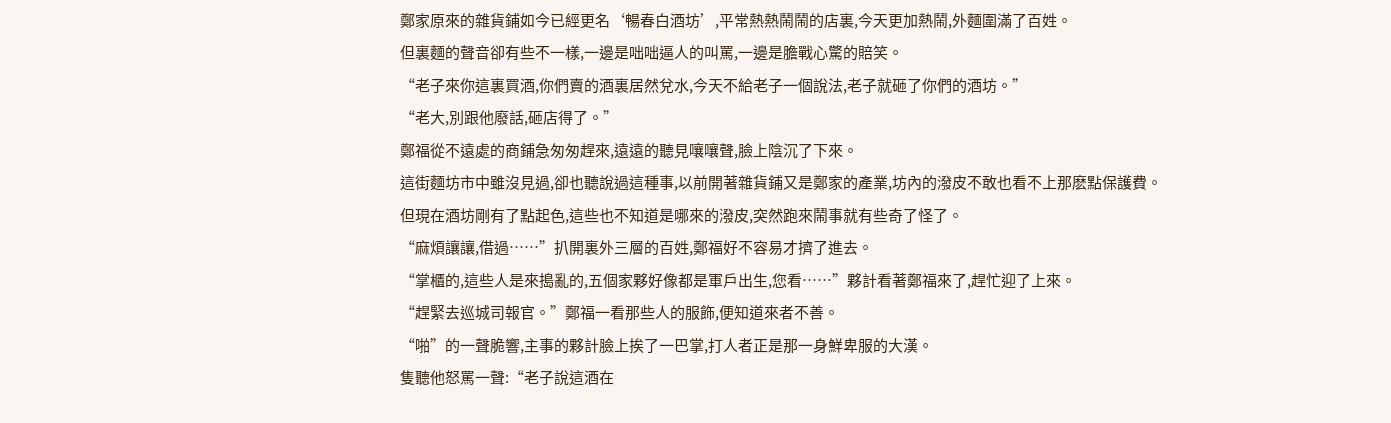鄭家原來的雜貨鋪如今已經更名‘暢春白酒坊’,平常熱熱鬧鬧的店裏,今天更加熱鬧,外麵圍滿了百姓。
但裏麵的聲音卻有些不一樣,一邊是咄咄逼人的叫罵,一邊是膽戰心驚的賠笑。
“老子來你這裏買酒,你們賣的酒裏居然兌水,今天不給老子一個說法,老子就砸了你們的酒坊。”
“老大,別跟他廢話,砸店得了。”
鄭福從不遠處的商鋪急匆匆趕來,遠遠的聽見嚷嚷聲,臉上陰沉了下來。
這街麵坊市中雖沒見過,卻也聽說過這種事,以前開著雜貨鋪又是鄭家的產業,坊內的潑皮不敢也看不上那麽點保護費。
但現在酒坊剛有了點起色,這些也不知道是哪來的潑皮,突然跑來鬧事就有些奇了怪了。
“麻煩讓讓,借過……”扒開裏外三層的百姓,鄭福好不容易才擠了進去。
“掌櫃的,這些人是來搗亂的,五個家夥好像都是軍戶出生,您看……”夥計看著鄭福來了,趕忙迎了上來。
“趕緊去巡城司報官。”鄭福一看那些人的服飾,便知道來者不善。
“啪”的一聲脆響,主事的夥計臉上挨了一巴掌,打人者正是那一身鮮卑服的大漢。
隻聽他怒罵一聲:“老子說這酒在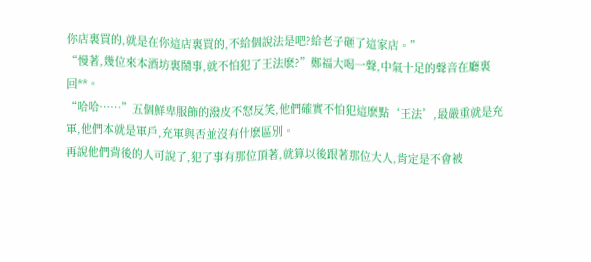你店裏買的,就是在你這店裏買的,不給個說法是吧?給老子砸了這家店。”
“慢著,幾位來本酒坊裏鬧事,就不怕犯了王法麽?”鄭福大喝一聲,中氣十足的聲音在廳裏回**。
“哈哈……”五個鮮卑服飾的潑皮不怒反笑,他們確實不怕犯這麽點‘王法’,最嚴重就是充軍,他們本就是軍戶,充軍與否並沒有什麽區別。
再說他們背後的人可說了,犯了事有那位頂著,就算以後跟著那位大人,肯定是不會被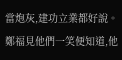當炮灰,建功立業都好說。
鄭福見他們一笑便知道,他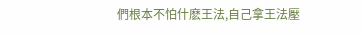們根本不怕什麽王法,自己拿王法壓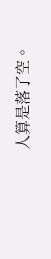人算是落了空。